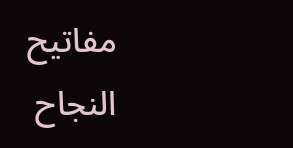مفاتيح النجاح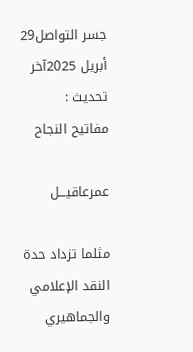جسر التواصل29 أبريل 2025آخر تحديث :
مفاتيح النجاح

عمرعاقيـــل

مثلما تزداد حدة النقد الإعلامي والجماهيري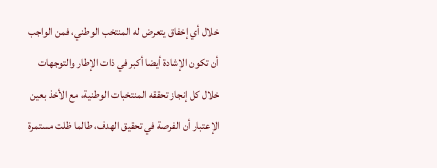خلال أي إخفاق يتعرض له المنتخب الوطني، فمن الواجب أن تكون الإشادة أيضا أكبر في ذات الإطار والتوجهات خلال كل إنجاز تحققه المنتخبات الوطنية، مع الأخذ بعين الإعتبار أن الفرصة في تحقيق الهدف، طالما ظلت مستمرة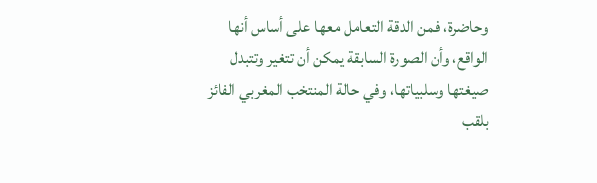وحاضرة، فمن الدقة التعامل معها على أساس أنها الواقع، وأن الصورة السابقة يمكن أن تتغير وتتبدل صيغتها وسلبياتها، وفي حالة المنتخب المغربي الفائز بلقب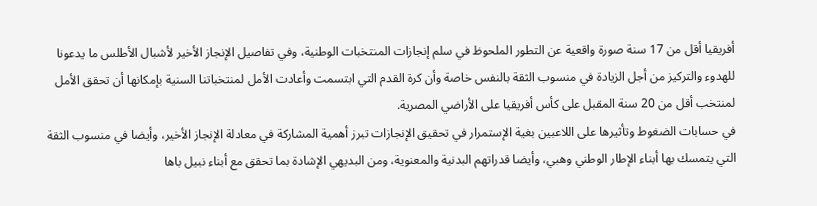أفريقيا أقل من 17 سنة صورة واقعية عن التطور الملحوظ في سلم إنجازات المنتخبات الوطنية، وفي تفاصيل الإنجاز الأخير لأشبال الأطلس ما يدعونا للهدوء والتركيز من أجل الزيادة في منسوب الثقة بالنفس خاصة وأن كرة القدم التي ابتسمت وأعادت الأمل لمنتخباتنا السنية بإمكانها أن تحقق الأمل لمنتخب أقل من 20 سنة المقبل على كأس أفريقيا على الأراضي المصرية.
في حسابات الضغوط وتأثيرها على اللاعبين بغية الإستمرار في تحقيق الإنجازات تبرز أهمية المشاركة في معادلة الإنجاز الأخير، وأيضا في منسوب الثقة التي يتمسك بها أبناء الإطار الوطني وهبي، وأيضا قدراتهم البدنية والمعنوية، ومن البديهي الإشادة بما تحقق مع أبناء نبيل باها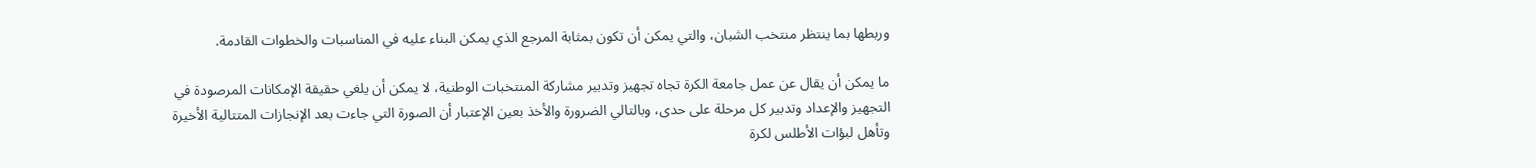وربطها بما ينتظر منتخب الشبان، والتي يمكن أن تكون بمثابة المرجع الذي يمكن البناء عليه في المناسبات والخطوات القادمة.

ما يمكن أن يقال عن عمل جامعة الكرة تجاه تجهيز وتدبير مشاركة المنتخبات الوطنية، لا يمكن أن يلغي حقيقة الإمكانات المرصودة في التجهيز والإعداد وتدبير كل مرحلة على حدى، وبالتالي الضرورة والأخذ بعين الإعتبار أن الصورة التي جاءت بعد الإنجازات المتتالية الأخيرة وتأهل لبؤات الأطلس لكرة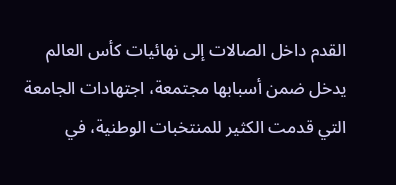القدم داخل الصالات إلى نهائيات كأس العالم يدخل ضمن أسبابها مجتمعة، اجتهادات الجامعة التي قدمت الكثير للمنتخبات الوطنية، في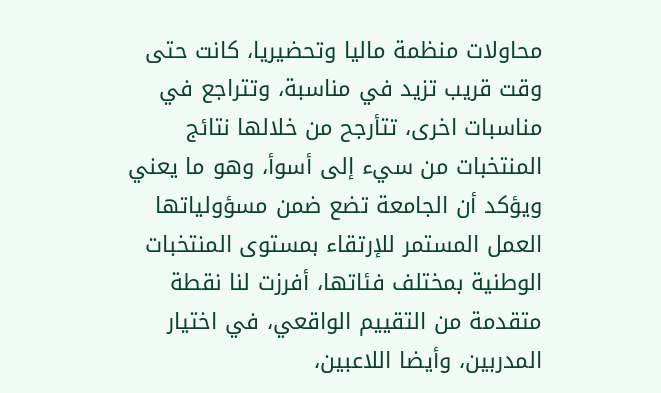محاولات منظمة ماليا وتحضيريا، كانت حتى وقت قريب تزيد في مناسبة، وتتراجع في مناسبات اخرى، تتأرجح من خلالها نتائج المنتخبات من سيء إلى أسوأ، وهو ما يعني ويؤكد أن الجامعة تضع ضمن مسؤولياتها العمل المستمر للإرتقاء بمستوى المنتخبات الوطنية بمختلف فئاتها، أفرزت لنا نقطة متقدمة من التقييم الواقعي، في اختيار المدربين، وأيضا اللاعبين،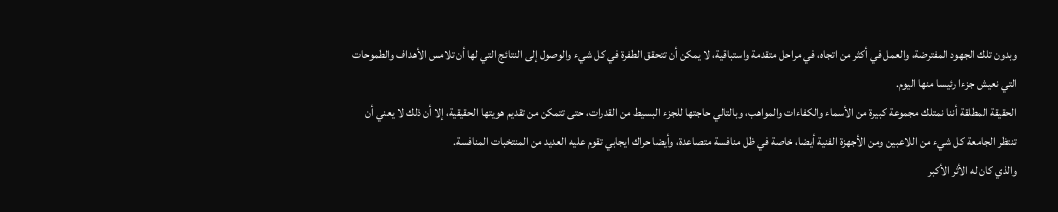وبدون تلك الجهود المفترضة، والعمل في أكثر من اتجاه، في مراحل متقدمة واستباقية، لا يمكن أن تتحقق الطفرة في كل شيء والوصول إلى النتائج التي لها أن تلامس الأهداف والطموحات التي نعيش جزءا رئيسا منها اليوم.
الحقيقة المطلقة أننا نمتلك مجموعة كبيرة من الأسماء والكفاءات والمواهب، وبالتالي حاجتها للجزء البسيط من القدرات، حتى تتمكن من تقديم هويتها الحقيقية، إلا أن ذلك لا يعني أن تنتظر الجامعة كل شيء من اللاعبين ومن الأجهزة الفنية أيضا، خاصة في ظل منافسة متصاعدة، وأيضا حراك ايجابي تقوم عليه العديد من المنتخبات المنافسة.
والذي كان له الأثر الأكبر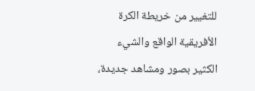للتغيير من خريطة الكرة الأفريقية الواقع والشيء الكثير بصور ومشاهد جديدة،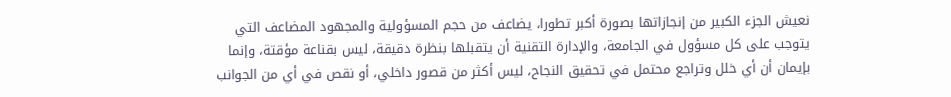نعيش الجزء الكبير من إنجازاتها بصورة أكبر تطورا، يضاعف من حجم المسؤولية والمجهود المضاعف التي يتوجب على كل مسؤول في الجامعة، والإدارة التقنية أن يتقبلها بنظرة دقيقة، ليس بقناعة مؤقتة، وإنما بإيمان أن أي خلل وتراجع محتمل في تحقيق النجاح، ليس أكثر من قصور داخلي، أو نقص في أي من الجوانب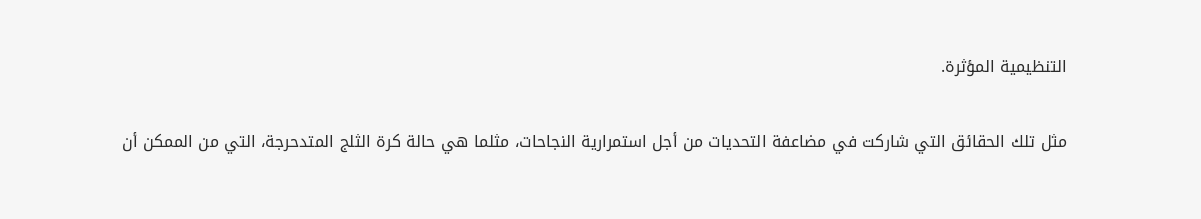التنظيمية المؤثرة.

مثل تلك الحقائق التي شاركت في مضاعفة التحديات من أجل استمرارية النجاحات، مثلما هي حالة كرة الثلج المتدحرجة، التي من الممكن أن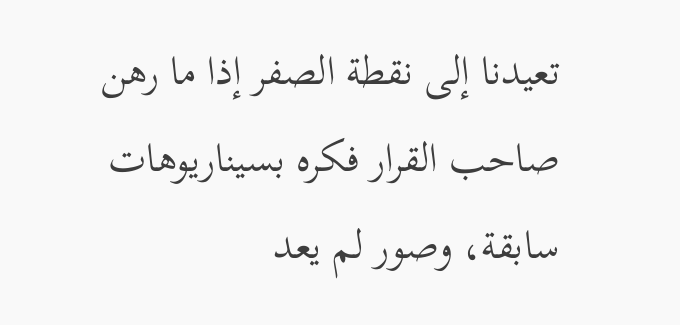تعيدنا إلى نقطة الصفر إذا ما رهن صاحب القرار فكره بسيناريوهات سابقة، وصور لم يعد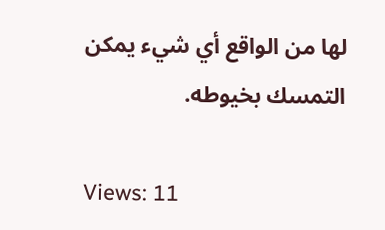لها من الواقع أي شيء يمكن التمسك بخيوطه.

Views: 11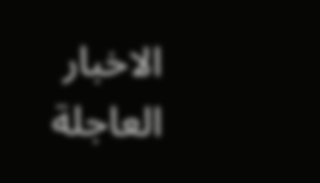الاخبار العاجلة